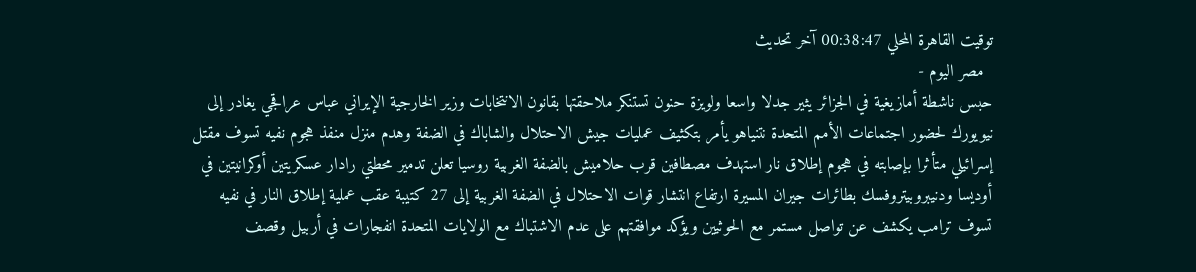توقيت القاهرة المحلي 00:38:47 آخر تحديث
  مصر اليوم -
حبس ناشطة أمازيغية في الجزائر يثير جدلا واسعا ولويزة حنون تستنكر ملاحقتها بقانون الانتخابات وزير الخارجية الإيراني عباس عراقجي يغادر إلى نيويورك لحضور اجتماعات الأمم المتحدة نتنياهو يأمر بتكثيف عمليات جيش الاحتلال والشاباك في الضفة وهدم منزل منفذ هجوم نفيه تسوف مقتل إسرائيلي متأثرا بإصابته في هجوم إطلاق نار استهدف مصطافين قرب حلاميش بالضفة الغربية روسيا تعلن تدمير محطتي رادار عسكريتين أوكرانيتين في أوديسا ودنيبروبيتروفسك بطائرات جيران المسيرة ارتفاع انتشار قوات الاحتلال في الضفة الغربية إلى 27 كتيبة عقب عملية إطلاق النار في نفيه تسوف ترامب يكشف عن تواصل مستمر مع الحوثيين ويؤكد موافقتهم على عدم الاشتباك مع الولايات المتحدة انفجارات في أربيل وقصف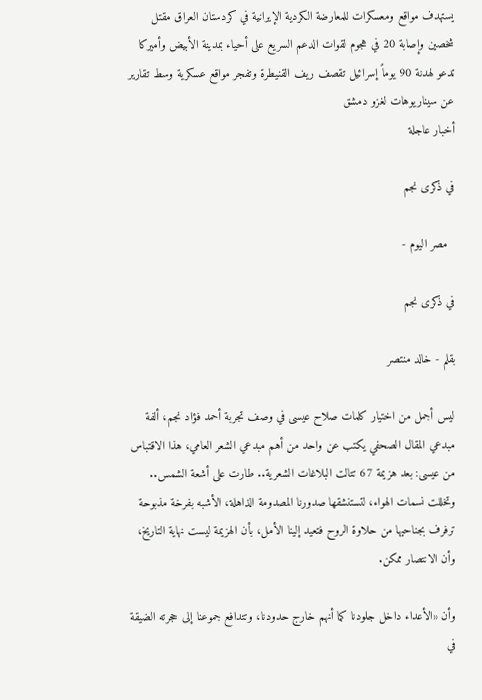يستهدف مواقع ومعسكرات للمعارضة الكردية الإيرانية في كردستان العراق مقتل شخصين وإصابة 20 في هجوم لقوات الدعم السريع على أحياء بمدينة الأبيض وأميركا تدعو لهدنة 90 يوماً إسرائيل تقصف ريف القنيطرة وتفجر مواقع عسكرية وسط تقارير عن سيناريوهات لغزو دمشق
أخبار عاجلة

في ذكرى نجم

  مصر اليوم -

في ذكرى نجم

بقلم - خالد منتصر

ليس أجمل من اختيار كلمات صلاح عيسى في وصف تجربة أحمد فؤاد نجم، ألفة مبدعي المقال الصحفي يكتب عن واحد من أهم مبدعي الشعر العامي، هذا الاقتباس من عيسى: بعد هزيمة 67 تتالت البلاغات الشعرية.. طارت على أشعة الشمس.. وتخللت نسمات الهواء، لتستنشقها صدورنا المصدومة الذاهلة، الأشبه بفرخة مذبوحة ترفرف بجناحيها من حلاوة الروح فتعيد إلينا الأمل، بأن الهزيمة ليست نهاية التاريخ، وأن الانتصار ممكن.

وأن «الأعداء داخل جلودنا كما أنهم خارج حدودنا، وتتدافع جموعنا إلى حجرته الضيقة في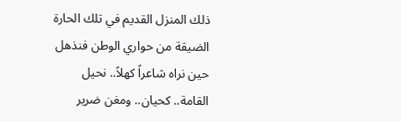ذلك المنزل القديم في تلك الحارة الضيقة من حواري الوطن فنذهل حين نراه شاعراً كهلاً.. نحيل القامة.. كحيان.. ومغن ضرير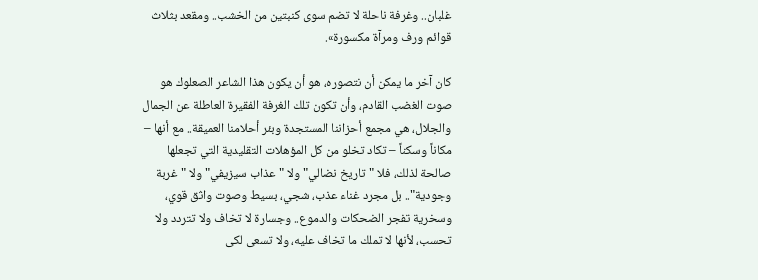غلبان.. وغرفة ناحلة لا تضم سوى كنبتين من الخشب.. ومقعد بثلاث قوائم ورف ومرآة مكسورة».

كان آخر ما يمكن أن نتصوره، هو أن يكون هذا الشاعر الصعلوك هو صوت الغضب القادم، وأن تكون تلك الغرفة الفقيرة العاطلة عن الجمال والجلال، هي مجمع أحزاننا المستجدة وبئر أحلامنا العميقة.. مع أنها – مكاناً وسكناً – تكاد تخلو من كل المؤهلات التقليدية التي تجعلها صالحة لذلك، فلا "تاريخ نضالي" ولا "عذاب سيزيفي" ولا "غربة وجودية".. بل مجرد غناء عذب، شجي، بسيط وصوت واثق قوي، وسخرية تفجر الضحكات والدموع.. وجسارة لا تخاف ولا تتردد ولا تحسب، لأنها لا تملك ما تخاف عليه، ولا تسعى لكى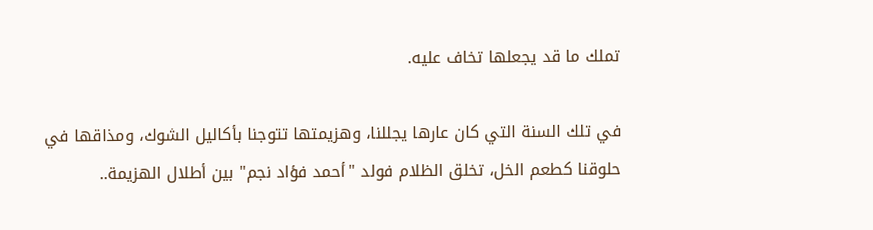تملك ما قد يجعلها تخاف عليه.

في تلك السنة التي كان عارها يجللنا، وهزيمتها تتوجنا بأكاليل الشوك، ومذاقها في حلوقنا كطعم الخل، تخلق الظلام فولد "أحمد فؤاد نجم" بين أطلال الهزيمة..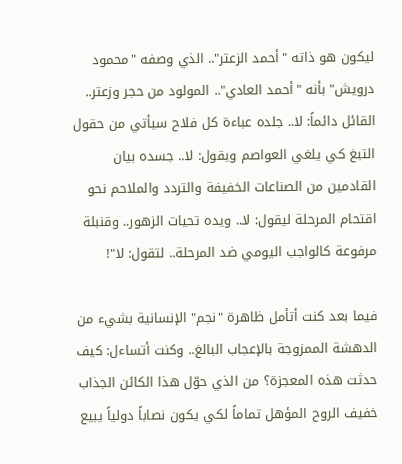ليكون هو ذاته "أحمد الزعتر".. الذي وصفه "محمود درويش" بأنه "أحمد العادي".. المولود من حجر وزعتر.. القائل دائماً: لا.. جلده عباءة كل فلاح سيأتي من حقول التبغ كي يلغي العواصم ويقول: لا.. جسده بيان القادمين من الصناعات الخفيفة والتردد والملاحم نحو اقتحام المرحلة ليقول: لا.. ويده تحيات الزهور.. وقنبلة مرفوعة كالواجب اليومي ضد المرحلة.. لتقول: لا"!

فيما بعد كنت أتأمل ظاهرة "نجم" الإنسانية بشيء من الدهشة الممزوجة بالإعجاب البالغ.. وكنت أتساءل: كيف حدثت هذه المعجزة؟ من الذي حوّل هذا الكائن الجذاب خفيف الروح المؤهل تماماً لكي يكون نصاباً دولياً يبيع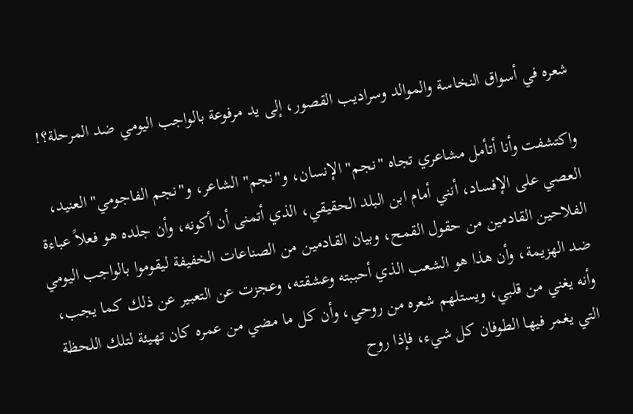شعره في أسواق النخاسة والموالد وسراديب القصور، إلى يد مرفوعة بالواجب اليومي ضد المرحلة؟!

واكتشفت وأنا أتأمل مشاعري تجاه "نجم" الإنسان، و"نجم" الشاعر، و"نجم الفاجومي" العنيد، العصي على الإفساد، أنني أمام ابن البلد الحقيقي، الذي أتمنى أن أكونه، وأن جلده هو فعلاً عباءة الفلاحين القادمين من حقول القمح، وبيان القادمين من الصناعات الخفيفة ليقوموا بالواجب اليومي ضد الهزيمة، وأن هذا هو الشعب الذي أحببته وعشقته، وعجزت عن التعبير عن ذلك كما يجب، وأنه يغني من قلبي، ويستلهم شعره من روحي، وأن كل ما مضي من عمره كان تهيئة لتلك اللحظة التي يغمر فيها الطوفان كل شيء، فإذا روح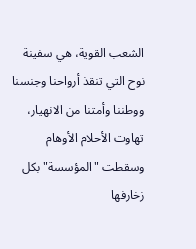الشعب القوية، هي سفينة نوح التي تنقذ أرواحنا وجنسنا ووطننا وأمتنا من الانهيار، تهاوت الأحلام الأوهام وسقطت "المؤسسة" بكل زخارفها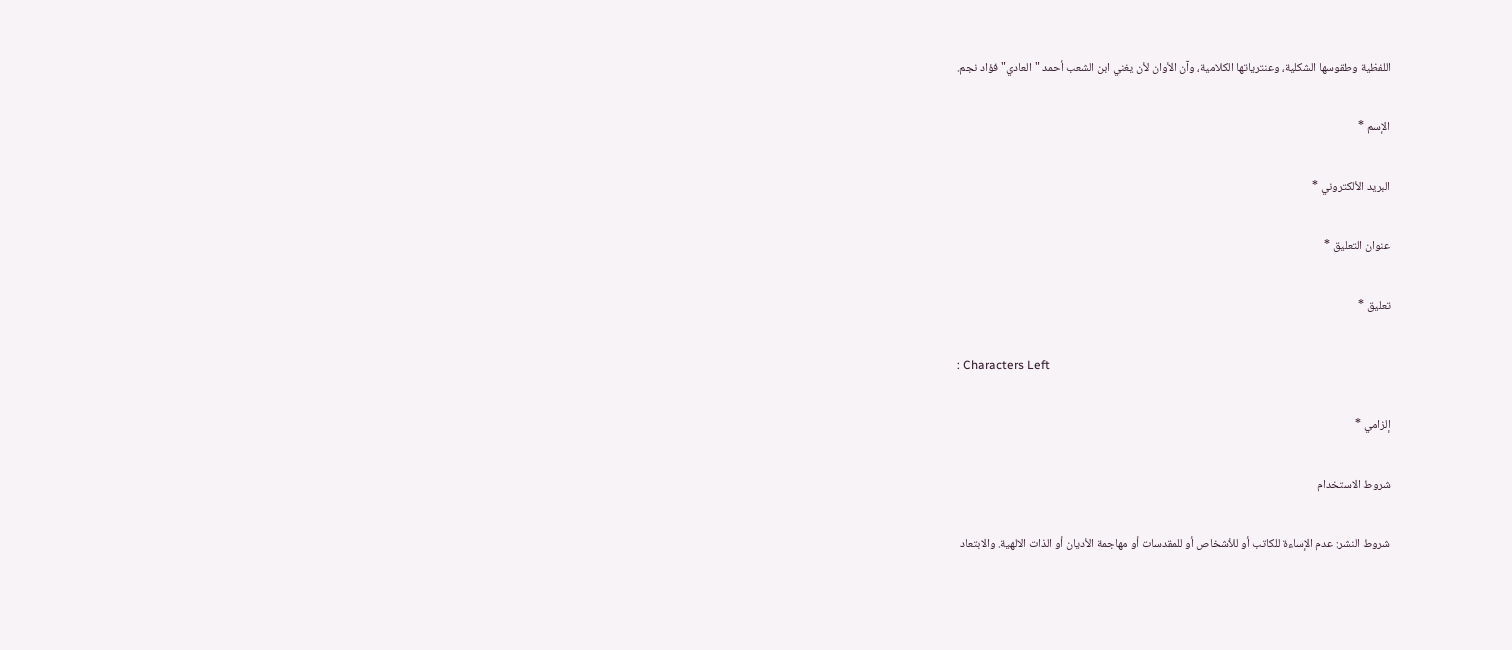اللفظية وطقوسها الشكلية، وعنترياتها الكلامية، وآن الأوان لأن يغني ابن الشعب أحمد "العادي" فؤاد نجم.

الإسم *

البريد الألكتروني *

عنوان التعليق *

تعليق *

: Characters Left

إلزامي *

شروط الاستخدام

شروط النشر: عدم الإساءة للكاتب أو للأشخاص أو للمقدسات أو مهاجمة الأديان أو الذات الالهية. والابتعاد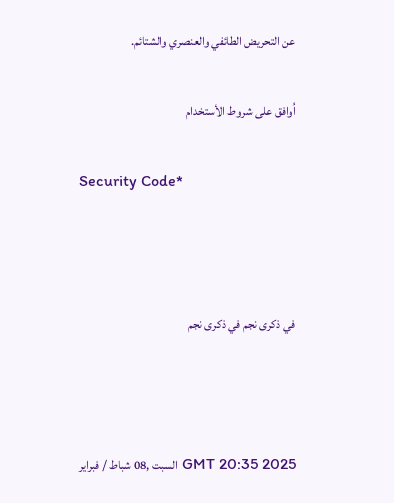عن التحريض الطائفي والعنصري والشتائم.

اُوافق على شروط الأستخدام

Security Code*



في ذكرى نجم في ذكرى نجم



GMT 20:35 2025 السبت ,08 شباط / فبراير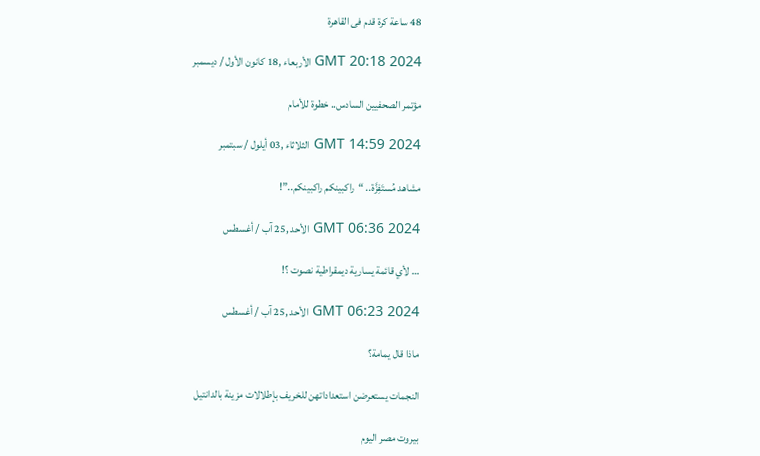48 ساعة كرة قدم فى القاهرة

GMT 20:18 2024 الأربعاء ,18 كانون الأول / ديسمبر

مؤتمر الصحفيين السادس.. خطوة للأمام

GMT 14:59 2024 الثلاثاء ,03 أيلول / سبتمبر

مشاهد مُستَفِزَّة.. “راكبينكم راكبينكم..”!

GMT 06:36 2024 الأحد ,25 آب / أغسطس

… لأي قائمة يسارية ديمقراطية نصوت ؟!

GMT 06:23 2024 الأحد ,25 آب / أغسطس

ماذا قال يمامة؟

النجمات يستعرضن استعداداتهن للخريف بإطلالات مزينة بالدانتيل

بيروت مصر اليوم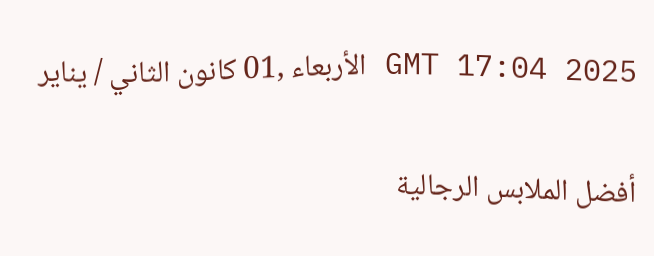GMT 17:04 2025 الأربعاء ,01 كانون الثاني / يناير

أفضل الملابس الرجالية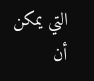التي يمكن أن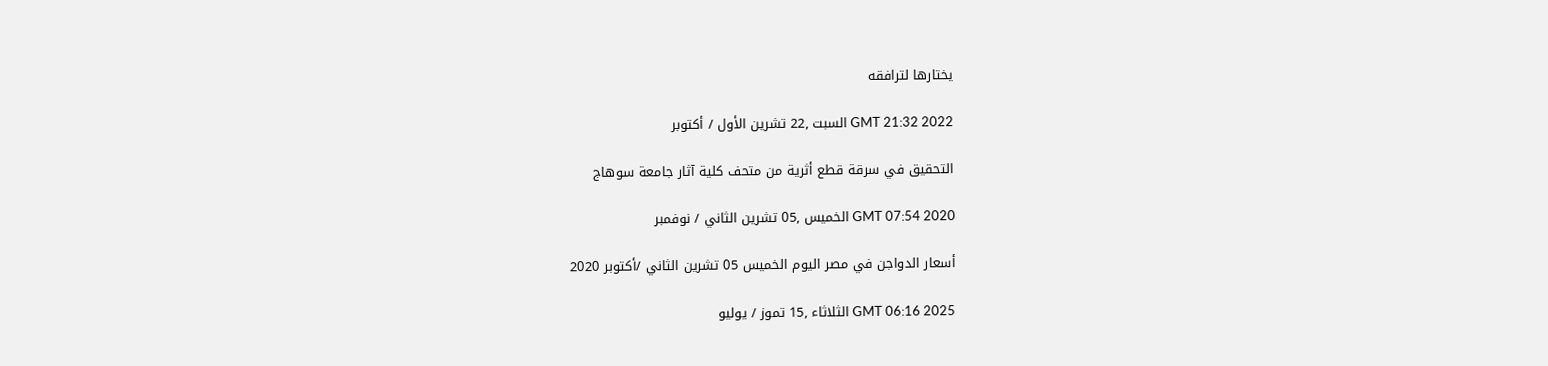يختارها لترافقه

GMT 21:32 2022 السبت ,22 تشرين الأول / أكتوبر

التحقيق في سرقة قطع أثرية من متحف كلية آثار جامعة سوهاج

GMT 07:54 2020 الخميس ,05 تشرين الثاني / نوفمبر

أسعار الدواجن في مصر اليوم الخميس 05 تشرين الثاني /أكتوبر 2020

GMT 06:16 2025 الثلاثاء ,15 تموز / يوليو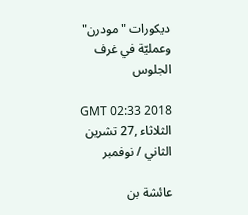ديكورات "مودرن" وعمليّة في غرف الجلوس

GMT 02:33 2018 الثلاثاء ,27 تشرين الثاني / نوفمبر

عائشة بن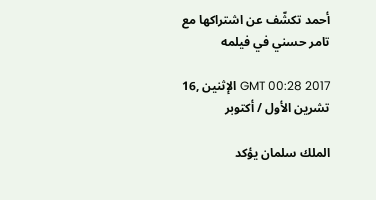أحمد تكشّف عن اشتراكها مع تامر حسني في فيلمه

GMT 00:28 2017 الإثنين ,16 تشرين الأول / أكتوبر

الملك سلمان يؤكد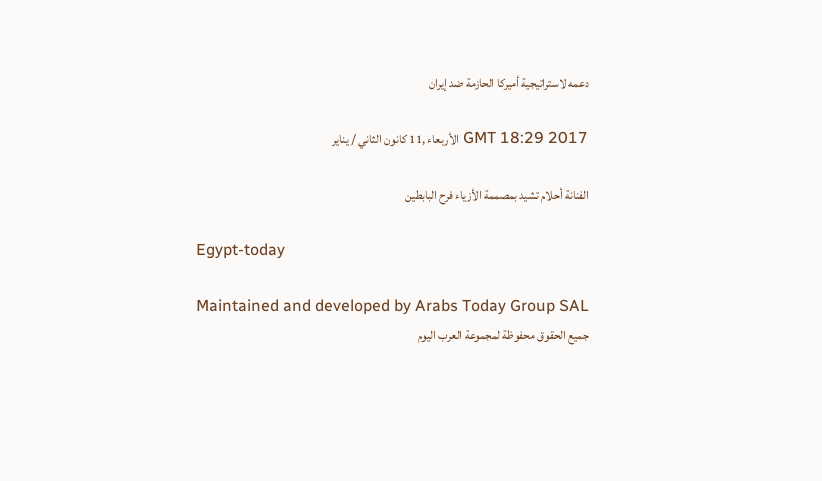دعمه لاستراتيجية أميركا الحازمة ضد إيران

GMT 18:29 2017 الأربعاء ,11 كانون الثاني / يناير

الفنانة أحلام تشيد بمصممة الأزياء فرح البابطين

Egypt-today

Maintained and developed by Arabs Today Group SAL
جميع الحقوق محفوظة لمجموعة العرب اليوم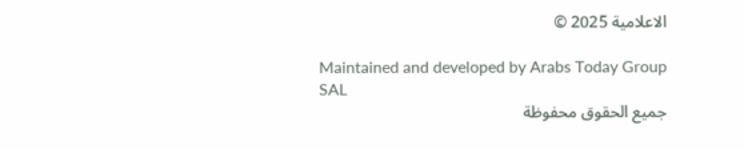الاعلامية 2025 ©

Maintained and developed by Arabs Today Group SAL
جميع الحقوق محفوظة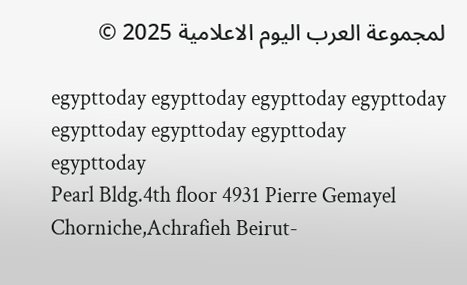لمجموعة العرب اليوم الاعلامية 2025 ©

egypttoday egypttoday egypttoday egypttoday
egypttoday egypttoday egypttoday
egypttoday
Pearl Bldg.4th floor 4931 Pierre Gemayel Chorniche,Achrafieh Beirut-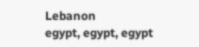Lebanon
egypt, egypt, egypt